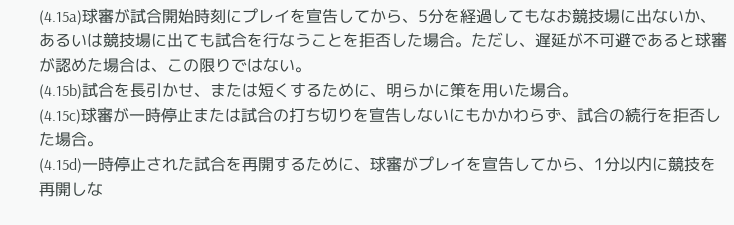(4.15a)球審が試合開始時刻にプレイを宣告してから、5分を経過してもなお競技場に出ないか、あるいは競技場に出ても試合を行なうことを拒否した場合。ただし、遅延が不可避であると球審が認めた場合は、この限りではない。
(4.15b)試合を長引かせ、または短くするために、明らかに策を用いた場合。
(4.15c)球審が一時停止または試合の打ち切りを宣告しないにもかかわらず、試合の続行を拒否した場合。
(4.15d)一時停止された試合を再開するために、球審がプレイを宣告してから、1分以内に競技を再開しな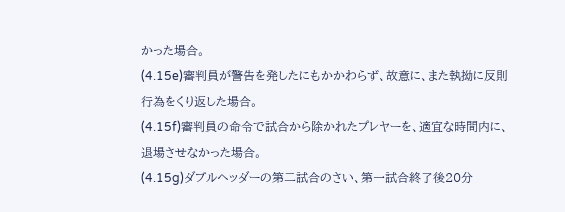かった場合。
(4.15e)審判員が警告を発したにもかかわらず、故意に、また執拗に反則行為をくり返した場合。
(4.15f)審判員の命令で試合から除かれたプレヤーを、適宜な時間内に、退場させなかった場合。
(4.15g)ダブルヘッダーの第二試合のさい、第一試合終了後20分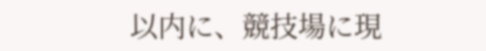以内に、競技場に現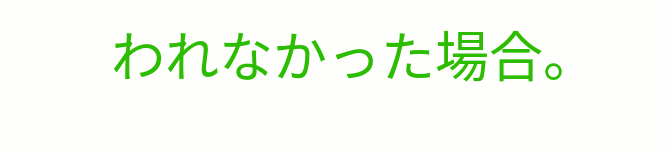われなかった場合。